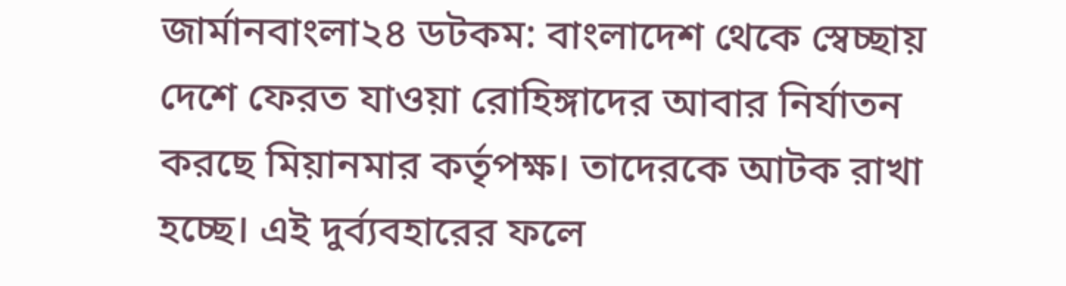জার্মানবাংলা২৪ ডটকম: বাংলাদেশ থেকে স্বেচ্ছায় দেশে ফেরত যাওয়া রোহিঙ্গাদের আবার নির্যাতন করছে মিয়ানমার কর্তৃপক্ষ। তাদেরকে আটক রাখা হচ্ছে। এই দুর্ব্যবহারের ফলে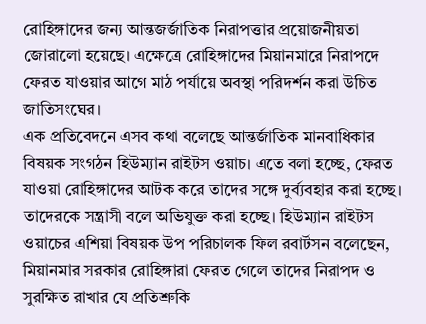রোহিঙ্গাদের জন্য আন্তজর্জাতিক নিরাপত্তার প্রয়োজনীয়তা জোরালো হয়েছে। এক্ষেত্রে রোহিঙ্গাদের মিয়ানমারে নিরাপদে ফেরত যাওয়ার আগে মাঠ পর্যায়ে অবস্থা পরিদর্শন করা উচিত জাতিসংঘের।
এক প্রতিবেদনে এসব কথা বলেছে আন্তর্জাতিক মানবাধিকার বিষয়ক সংগঠন হিউম্যান রাইটস ওয়াচ। এতে বলা হচ্ছে, ফেরত যাওয়া রোহিঙ্গাদের আটক করে তাদের সঙ্গে দুর্ব্যবহার করা হচ্ছে।
তাদেরকে সন্ত্রাসী বলে অভিযুক্ত করা হচ্ছে। হিউম্যান রাইটস ওয়াচের এশিয়া বিষয়ক উপ পরিচালক ফিল রবার্টসন বলেছেন, মিয়ানমার সরকার রোহিঙ্গারা ফেরত গেলে তাদের নিরাপদ ও সুরক্ষিত রাখার যে প্রতিশ্রুকি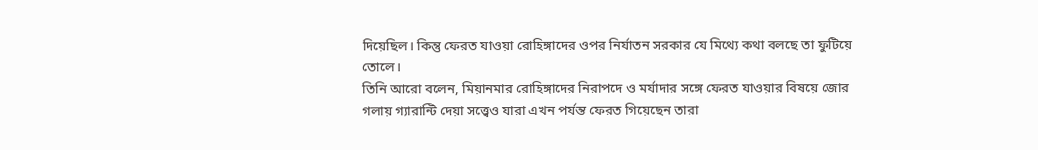দিয়েছিল। কিন্তু ফেরত যাওয়া রোহিঙ্গাদের ওপর নির্যাতন সরকার যে মিথ্যে কথা বলছে তা ফুটিয়ে তোলে।
তিনি আরো বলেন, মিয়ানমার রোহিঙ্গাদের নিরাপদে ও মর্যাদার সঙ্গে ফেরত যাওয়ার বিষয়ে জোর গলায় গ্যারান্টি দেয়া সত্ত্বেও যারা এখন পর্যন্ত ফেরত গিয়েছেন তারা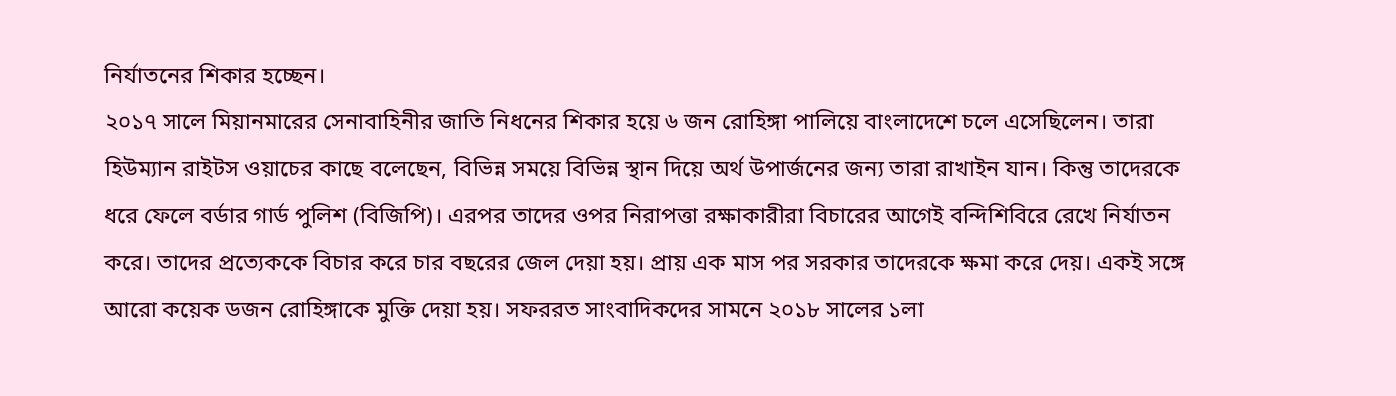নির্যাতনের শিকার হচ্ছেন।
২০১৭ সালে মিয়ানমারের সেনাবাহিনীর জাতি নিধনের শিকার হয়ে ৬ জন রোহিঙ্গা পালিয়ে বাংলাদেশে চলে এসেছিলেন। তারা হিউম্যান রাইটস ওয়াচের কাছে বলেছেন, বিভিন্ন সময়ে বিভিন্ন স্থান দিয়ে অর্থ উপার্জনের জন্য তারা রাখাইন যান। কিন্তু তাদেরকে ধরে ফেলে বর্ডার গার্ড পুলিশ (বিজিপি)। এরপর তাদের ওপর নিরাপত্তা রক্ষাকারীরা বিচারের আগেই বন্দিশিবিরে রেখে নির্যাতন করে। তাদের প্রত্যেককে বিচার করে চার বছরের জেল দেয়া হয়। প্রায় এক মাস পর সরকার তাদেরকে ক্ষমা করে দেয়। একই সঙ্গে আরো কয়েক ডজন রোহিঙ্গাকে মুক্তি দেয়া হয়। সফররত সাংবাদিকদের সামনে ২০১৮ সালের ১লা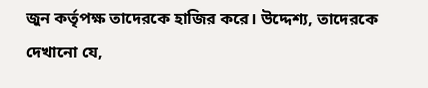জুন কর্তৃপক্ষ তাদেরকে হাজির করে। উদ্দেশ্য, তাদেরকে দেখানো যে,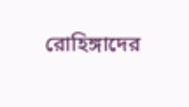রোহিঙ্গাদের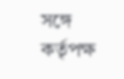সঙ্গে কর্তৃপক্ষ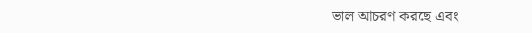ভাল আচরণ করছে এবং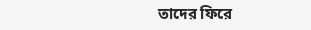তাদের ফিরে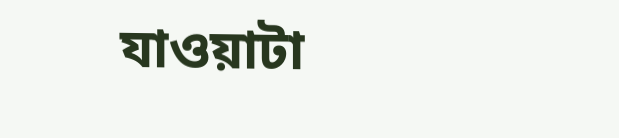যাওয়াটা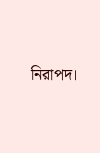নিরাপদ।